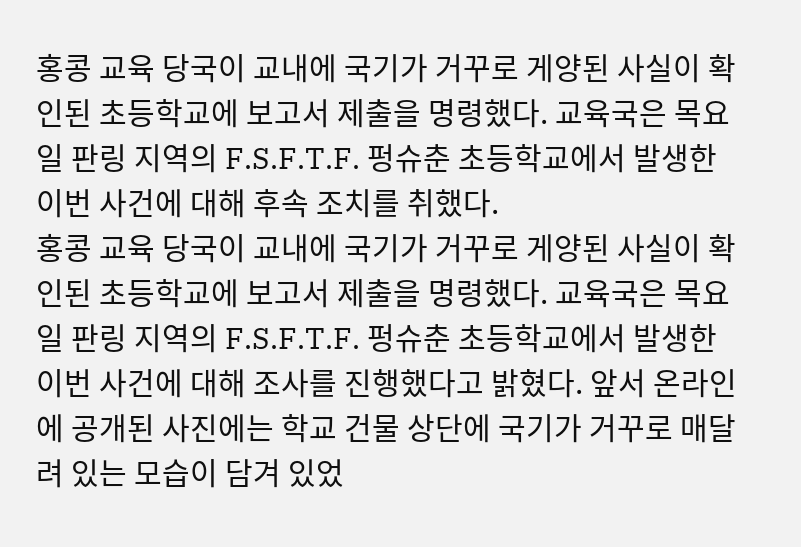홍콩 교육 당국이 교내에 국기가 거꾸로 게양된 사실이 확인된 초등학교에 보고서 제출을 명령했다. 교육국은 목요일 판링 지역의 F.S.F.T.F. 펑슈춘 초등학교에서 발생한 이번 사건에 대해 후속 조치를 취했다.
홍콩 교육 당국이 교내에 국기가 거꾸로 게양된 사실이 확인된 초등학교에 보고서 제출을 명령했다. 교육국은 목요일 판링 지역의 F.S.F.T.F. 펑슈춘 초등학교에서 발생한 이번 사건에 대해 조사를 진행했다고 밝혔다. 앞서 온라인에 공개된 사진에는 학교 건물 상단에 국기가 거꾸로 매달려 있는 모습이 담겨 있었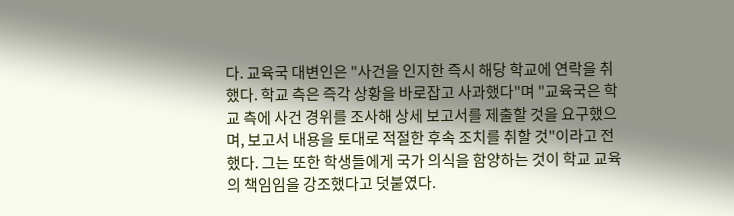다. 교육국 대변인은 "사건을 인지한 즉시 해당 학교에 연락을 취했다. 학교 측은 즉각 상황을 바로잡고 사과했다"며 "교육국은 학교 측에 사건 경위를 조사해 상세 보고서를 제출할 것을 요구했으며, 보고서 내용을 토대로 적절한 후속 조치를 취할 것"이라고 전했다. 그는 또한 학생들에게 국가 의식을 함양하는 것이 학교 교육의 책임임을 강조했다고 덧붙였다.